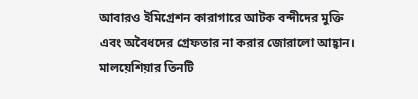আবারও ইমিগ্রেশন কারাগারে আটক বন্দীদের মুক্তি এবং অবৈধদের গ্রেফতার না করার জোরালো আহ্বান।
মালয়েশিয়ার তিনটি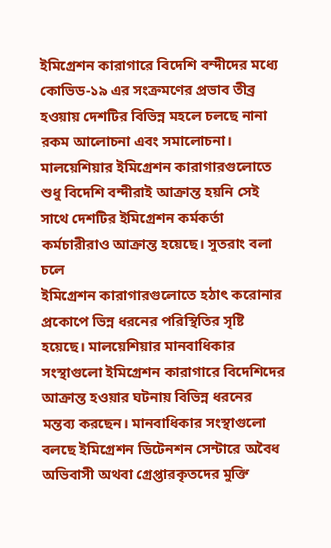ইমিগ্রেশন কারাগারে বিদেশি বন্দীদের মধ্যে কোভিড-১৯ এর সংক্রমণের প্রভাব তীব্র হওয়ায় দেশটির বিভিন্ন মহলে চলছে নানা রকম আলোচনা এবং সমালোচনা। মালয়েশিয়ার ইমিগ্রেশন কারাগারগুলোতে শুধু বিদেশি বন্দীরাই আক্রান্ত হয়নি সেই সাথে দেশটির ইমিগ্রেশন কর্মকর্তা কর্মচারীরাও আক্রান্ত হয়েছে। সুতরাং বলা চলে
ইমিগ্রেশন কারাগারগুলোতে হঠাৎ করোনার প্রকোপে ভিন্ন ধরনের পরিস্থিতির সৃষ্টি হয়েছে। মালয়েশিয়ার মানবাধিকার সংস্থাগুলো ইমিগ্রেশন কারাগারে বিদেশিদের আক্রান্ত হওয়ার ঘটনায় বিভিন্ন ধরনের মন্তব্য করছেন। মানবাধিকার সংস্থাগুলো বলছে ইমিগ্রেশন ডিটেনশন সেন্টারে অবৈধ অভিবাসী অথবা গ্রেপ্তারকৃতদের মুক্তি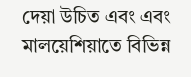দেয়া উচিত এবং এবং মালয়েশিয়াতে বিভিন্ন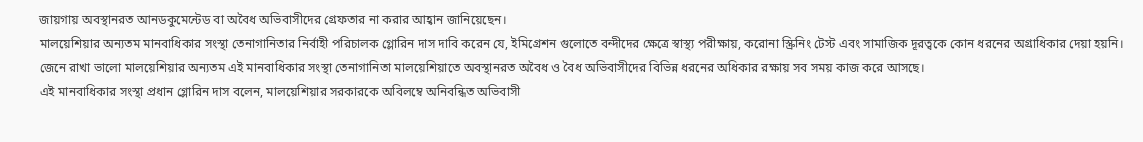জায়গায় অবস্থানরত আনডকুমেন্টেড বা অবৈধ অভিবাসীদের গ্রেফতার না করার আহ্বান জানিয়েছেন।
মালয়েশিয়ার অন্যতম মানবাধিকার সংস্থা তেনাগানিতার নির্বাহী পরিচালক গ্লোরিন দাস দাবি করেন যে, ইমিগ্রেশন গুলোতে বন্দীদের ক্ষেত্রে স্বাস্থ্য পরীক্ষায়, করোনা স্ক্রিনিং টেস্ট এবং সামাজিক দূরত্বকে কোন ধরনের অগ্রাধিকার দেয়া হয়নি। জেনে রাখা ভালো মালয়েশিয়ার অন্যতম এই মানবাধিকার সংস্থা তেনাগানিতা মালয়েশিয়াতে অবস্থানরত অবৈধ ও বৈধ অভিবাসীদের বিভিন্ন ধরনের অধিকার রক্ষায় সব সময় কাজ করে আসছে।
এই মানবাধিকার সংস্থা প্রধান গ্লোরিন দাস বলেন, মালয়েশিয়ার সরকারকে অবিলম্বে অনিবন্ধিত অভিবাসী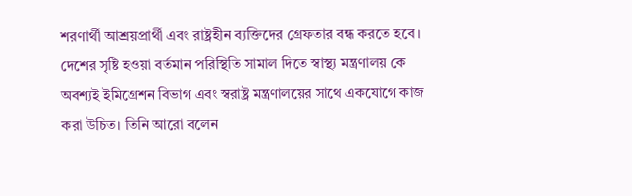শরণার্থী আশ্রয়প্রার্থী এবং রাষ্ট্রহীন ব্যক্তিদের গ্রেফতার বন্ধ করতে হবে। দেশের সৃষ্টি হওয়া বর্তমান পরিস্থিতি সামাল দিতে স্বাস্থ্য মন্ত্রণালয় কে অবশ্যই ইমিগ্রেশন বিভাগ এবং স্বরাষ্ট্র মন্ত্রণালয়ের সাথে একযোগে কাজ করা উচিত। তিনি আরো বলেন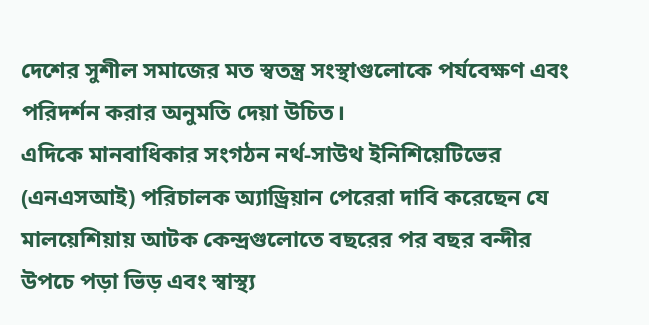দেশের সুশীল সমাজের মত স্বতন্ত্র সংস্থাগুলোকে পর্যবেক্ষণ এবং পরিদর্শন করার অনুমতি দেয়া উচিত।
এদিকে মানবাধিকার সংগঠন নর্থ-সাউথ ইনিশিয়েটিভের (এনএসআই) পরিচালক অ্যাড্রিয়ান পেরেরা দাবি করেছেন যে মালয়েশিয়ায় আটক কেন্দ্রগুলোতে বছরের পর বছর বন্দীর উপচে পড়া ভিড় এবং স্বাস্থ্য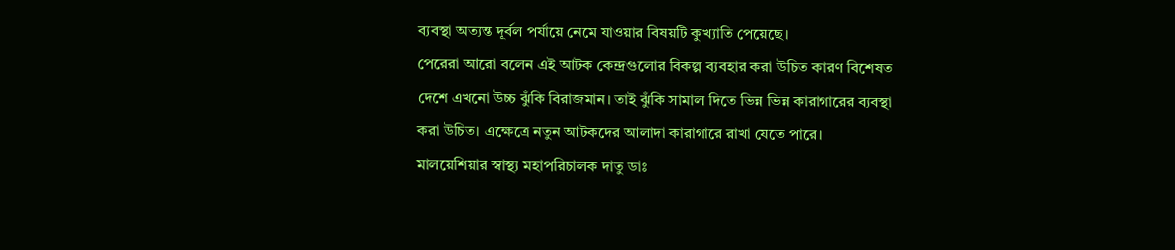ব্যবস্থা অত্যন্ত দূর্বল পর্যায়ে নেমে যাওয়ার বিষয়টি কুখ্যাতি পেয়েছে।
পেরেরা আরো বলেন এই আটক কেন্দ্রগুলোর বিকল্প ব্যবহার করা উচিত কারণ বিশেষত দেশে এখনো উচ্চ ঝুঁকি বিরাজমান। তাই ঝুঁকি সামাল দিতে ভিন্ন ভিন্ন কারাগারের ব্যবস্থা করা উচিত। এক্ষেত্রে নতুন আটকদের আলাদা কারাগারে রাখা যেতে পারে।
মালয়েশিয়ার স্বাস্থ্য মহাপরিচালক দাতু ডাঃ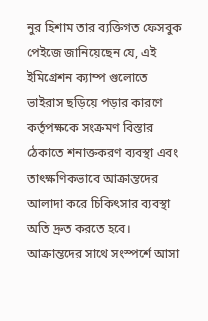নুর হিশাম তার ব্যক্তিগত ফেসবুক পেইজে জানিয়েছেন যে, এই ইমিগ্রেশন ক্যাম্প গুলোতে ভাইরাস ছড়িয়ে পড়ার কারণে কর্তৃপক্ষকে সংক্রমণ বিস্তার ঠেকাতে শনাক্তকরণ ব্যবস্থা এবং তাৎক্ষণিকভাবে আক্রান্তদের আলাদা করে চিকিৎসার ব্যবস্থা অতি দ্রুত করতে হবে।
আক্রান্তদের সাথে সংস্পর্শে আসা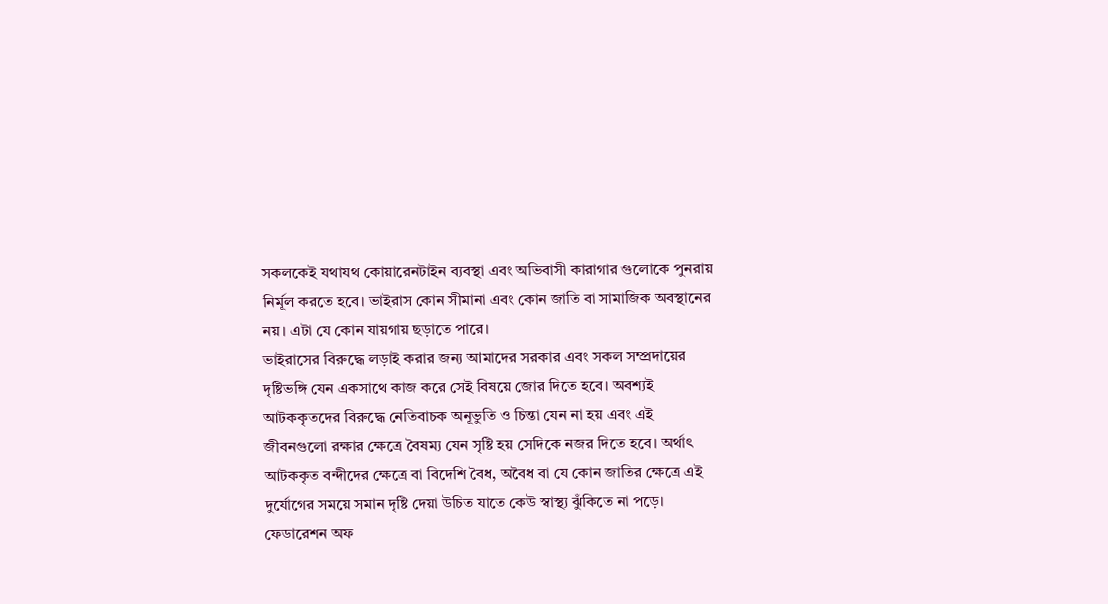সকলকেই যথাযথ কোয়ারেনটাইন ব্যবস্থা এবং অভিবাসী কারাগার গুলোকে পুনরায় নির্মূল করতে হবে। ভাইরাস কোন সীমানা এবং কোন জাতি বা সামাজিক অবস্থানের নয়। এটা যে কোন যায়গায় ছড়াতে পারে।
ভাইরাসের বিরুদ্ধে লড়াই করার জন্য আমাদের সরকার এবং সকল সম্প্রদায়ের দৃষ্টিভঙ্গি যেন একসাথে কাজ করে সেই বিষয়ে জোর দিতে হবে। অবশ্যই আটককৃতদের বিরুদ্ধে নেতিবাচক অনূভুতি ও চিন্তা যেন না হয় এবং এই জীবনগুলো রক্ষার ক্ষেত্রে বৈষম্য যেন সৃষ্টি হয় সেদিকে নজর দিতে হবে। অর্থাৎ আটককৃত বন্দীদের ক্ষেত্রে বা বিদেশি বৈধ, অবৈধ বা যে কোন জাতির ক্ষেত্রে এই দুর্যোগের সময়ে সমান দৃষ্টি দেয়া উচিত যাতে কেউ স্বাস্থ্য ঝুঁকিতে না পড়ে।
ফেডারেশন অফ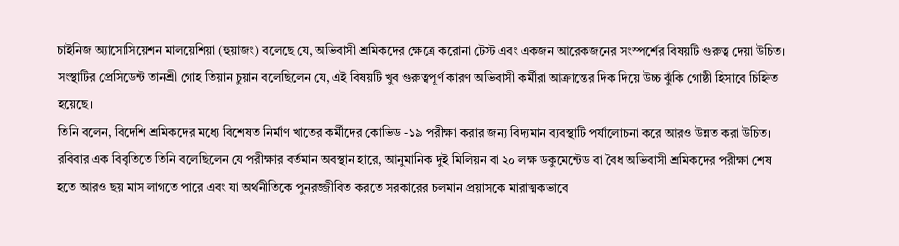চাইনিজ অ্যাসোসিয়েশন মালয়েশিয়া (হুয়াজং) বলেছে যে, অভিবাসী শ্রমিকদের ক্ষেত্রে করোনা টেস্ট এবং একজন আরেকজনের সংস্পর্শের বিষয়টি গুরুত্ব দেয়া উচিত। সংস্থাটির প্রেসিডেন্ট তানশ্রী গোহ তিয়ান চুয়ান বলেছিলেন যে, এই বিষয়টি খুব গুরুত্বপূর্ণ কারণ অভিবাসী কর্মীরা আক্রান্তের দিক দিয়ে উচ্চ ঝুঁকি গোষ্ঠী হিসাবে চিহ্নিত হয়েছে।
তিনি বলেন, বিদেশি শ্রমিকদের মধ্যে বিশেষত নির্মাণ খাতের কর্মীদের কোভিড -১৯ পরীক্ষা করার জন্য বিদ্যমান ব্যবস্থাটি পর্যালোচনা করে আরও উন্নত করা উচিত।
রবিবার এক বিবৃতিতে তিনি বলেছিলেন যে পরীক্ষার বর্তমান অবস্থান হারে, আনুমানিক দুই মিলিয়ন বা ২০ লক্ষ ডকুমেন্টেড বা বৈধ অভিবাসী শ্রমিকদের পরীক্ষা শেষ হতে আরও ছয় মাস লাগতে পারে এবং যা অর্থনীতিকে পুনরজ্জীবিত করতে সরকারের চলমান প্রয়াসকে মারাত্মকভাবে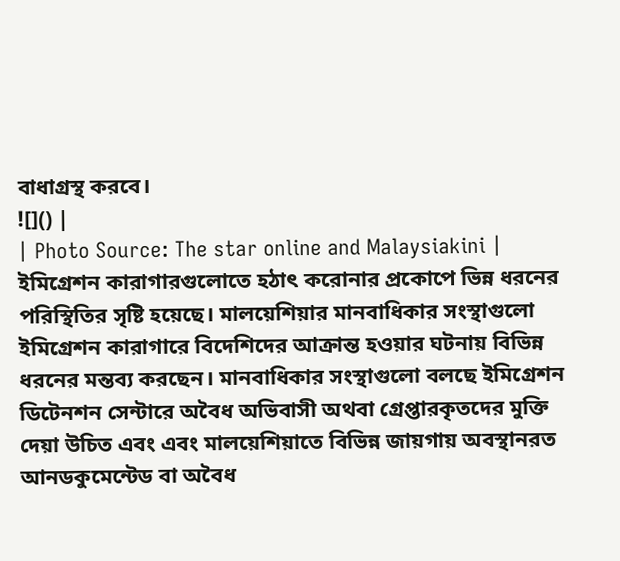বাধাগ্রস্থ করবে।
![]() |
| Photo Source: The star online and Malaysiakini |
ইমিগ্রেশন কারাগারগুলোতে হঠাৎ করোনার প্রকোপে ভিন্ন ধরনের পরিস্থিতির সৃষ্টি হয়েছে। মালয়েশিয়ার মানবাধিকার সংস্থাগুলো ইমিগ্রেশন কারাগারে বিদেশিদের আক্রান্ত হওয়ার ঘটনায় বিভিন্ন ধরনের মন্তব্য করছেন। মানবাধিকার সংস্থাগুলো বলছে ইমিগ্রেশন ডিটেনশন সেন্টারে অবৈধ অভিবাসী অথবা গ্রেপ্তারকৃতদের মুক্তি দেয়া উচিত এবং এবং মালয়েশিয়াতে বিভিন্ন জায়গায় অবস্থানরত আনডকুমেন্টেড বা অবৈধ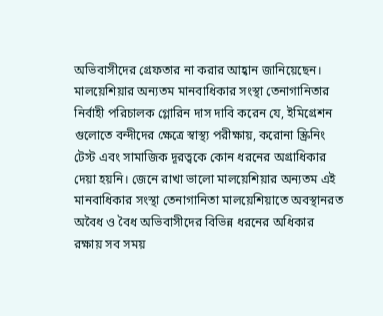অভিবাসীদের গ্রেফতার না করার আহ্বান জানিয়েছেন।
মালয়েশিয়ার অন্যতম মানবাধিকার সংস্থা তেনাগানিতার নির্বাহী পরিচালক গ্লোরিন দাস দাবি করেন যে, ইমিগ্রেশন গুলোতে বন্দীদের ক্ষেত্রে স্বাস্থ্য পরীক্ষায়, করোনা স্ক্রিনিং টেস্ট এবং সামাজিক দূরত্বকে কোন ধরনের অগ্রাধিকার দেয়া হয়নি। জেনে রাখা ভালো মালয়েশিয়ার অন্যতম এই মানবাধিকার সংস্থা তেনাগানিতা মালয়েশিয়াতে অবস্থানরত অবৈধ ও বৈধ অভিবাসীদের বিভিন্ন ধরনের অধিকার রক্ষায় সব সময়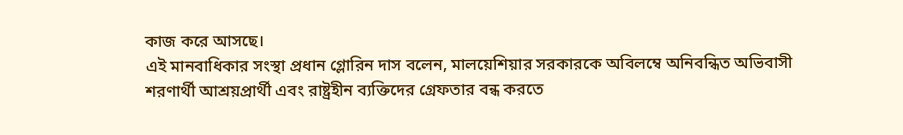কাজ করে আসছে।
এই মানবাধিকার সংস্থা প্রধান গ্লোরিন দাস বলেন, মালয়েশিয়ার সরকারকে অবিলম্বে অনিবন্ধিত অভিবাসী শরণার্থী আশ্রয়প্রার্থী এবং রাষ্ট্রহীন ব্যক্তিদের গ্রেফতার বন্ধ করতে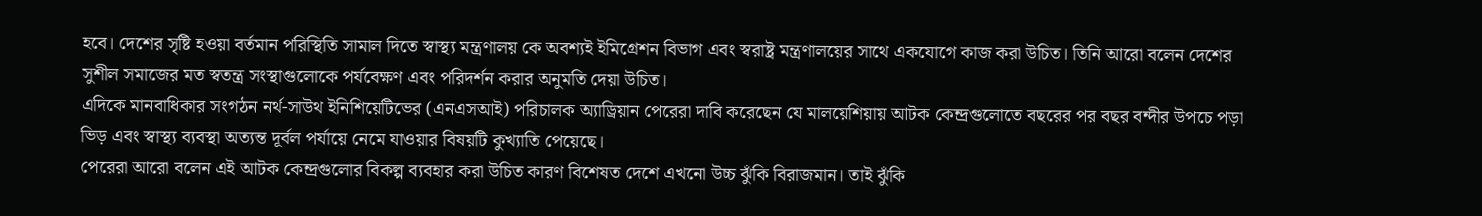হবে। দেশের সৃষ্টি হওয়া বর্তমান পরিস্থিতি সামাল দিতে স্বাস্থ্য মন্ত্রণালয় কে অবশ্যই ইমিগ্রেশন বিভাগ এবং স্বরাষ্ট্র মন্ত্রণালয়ের সাথে একযোগে কাজ করা উচিত। তিনি আরো বলেন দেশের সুশীল সমাজের মত স্বতন্ত্র সংস্থাগুলোকে পর্যবেক্ষণ এবং পরিদর্শন করার অনুমতি দেয়া উচিত।
এদিকে মানবাধিকার সংগঠন নর্থ-সাউথ ইনিশিয়েটিভের (এনএসআই) পরিচালক অ্যাড্রিয়ান পেরেরা দাবি করেছেন যে মালয়েশিয়ায় আটক কেন্দ্রগুলোতে বছরের পর বছর বন্দীর উপচে পড়া ভিড় এবং স্বাস্থ্য ব্যবস্থা অত্যন্ত দূর্বল পর্যায়ে নেমে যাওয়ার বিষয়টি কুখ্যাতি পেয়েছে।
পেরেরা আরো বলেন এই আটক কেন্দ্রগুলোর বিকল্প ব্যবহার করা উচিত কারণ বিশেষত দেশে এখনো উচ্চ ঝুঁকি বিরাজমান। তাই ঝুঁকি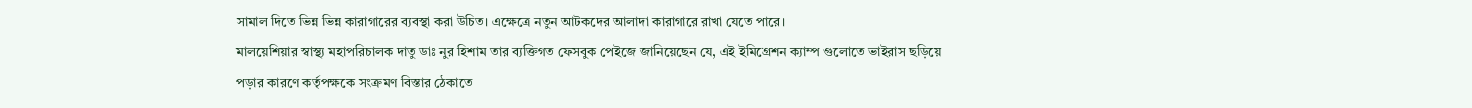সামাল দিতে ভিন্ন ভিন্ন কারাগারের ব্যবস্থা করা উচিত। এক্ষেত্রে নতুন আটকদের আলাদা কারাগারে রাখা যেতে পারে।
মালয়েশিয়ার স্বাস্থ্য মহাপরিচালক দাতু ডাঃ নুর হিশাম তার ব্যক্তিগত ফেসবুক পেইজে জানিয়েছেন যে, এই ইমিগ্রেশন ক্যাম্প গুলোতে ভাইরাস ছড়িয়ে পড়ার কারণে কর্তৃপক্ষকে সংক্রমণ বিস্তার ঠেকাতে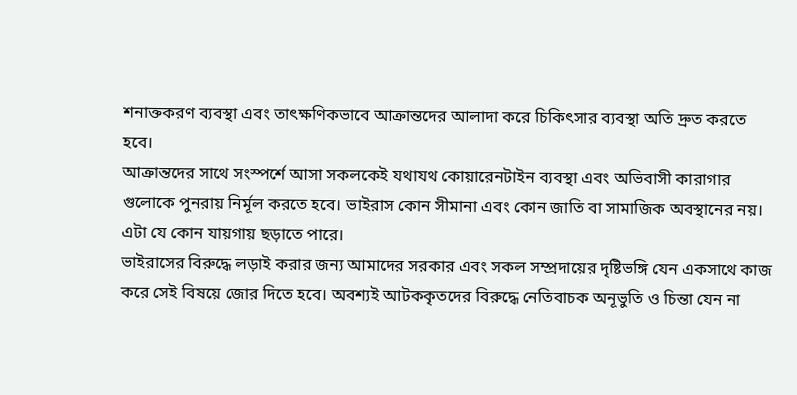শনাক্তকরণ ব্যবস্থা এবং তাৎক্ষণিকভাবে আক্রান্তদের আলাদা করে চিকিৎসার ব্যবস্থা অতি দ্রুত করতে হবে।
আক্রান্তদের সাথে সংস্পর্শে আসা সকলকেই যথাযথ কোয়ারেনটাইন ব্যবস্থা এবং অভিবাসী কারাগার গুলোকে পুনরায় নির্মূল করতে হবে। ভাইরাস কোন সীমানা এবং কোন জাতি বা সামাজিক অবস্থানের নয়। এটা যে কোন যায়গায় ছড়াতে পারে।
ভাইরাসের বিরুদ্ধে লড়াই করার জন্য আমাদের সরকার এবং সকল সম্প্রদায়ের দৃষ্টিভঙ্গি যেন একসাথে কাজ করে সেই বিষয়ে জোর দিতে হবে। অবশ্যই আটককৃতদের বিরুদ্ধে নেতিবাচক অনূভুতি ও চিন্তা যেন না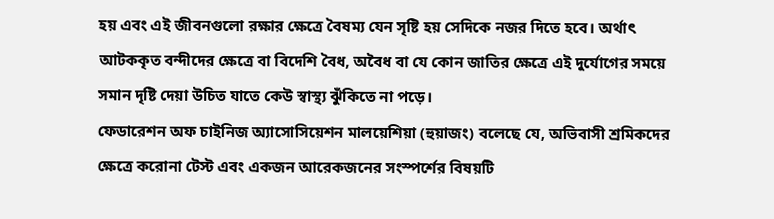হয় এবং এই জীবনগুলো রক্ষার ক্ষেত্রে বৈষম্য যেন সৃষ্টি হয় সেদিকে নজর দিতে হবে। অর্থাৎ আটককৃত বন্দীদের ক্ষেত্রে বা বিদেশি বৈধ, অবৈধ বা যে কোন জাতির ক্ষেত্রে এই দুর্যোগের সময়ে সমান দৃষ্টি দেয়া উচিত যাতে কেউ স্বাস্থ্য ঝুঁকিতে না পড়ে।
ফেডারেশন অফ চাইনিজ অ্যাসোসিয়েশন মালয়েশিয়া (হুয়াজং) বলেছে যে, অভিবাসী শ্রমিকদের ক্ষেত্রে করোনা টেস্ট এবং একজন আরেকজনের সংস্পর্শের বিষয়টি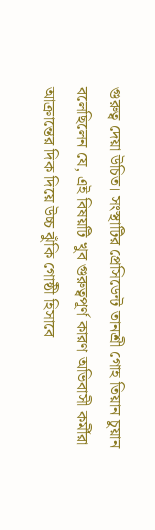গুরুত্ব দেয়া উচিত। সংস্থাটির প্রেসিডেন্ট তানশ্রী গোহ তিয়ান চুয়ান বলেছিলেন যে, এই বিষয়টি খুব গুরুত্বপূর্ণ কারণ অভিবাসী কর্মীরা আক্রান্তের দিক দিয়ে উচ্চ ঝুঁকি গোষ্ঠী হিসাবে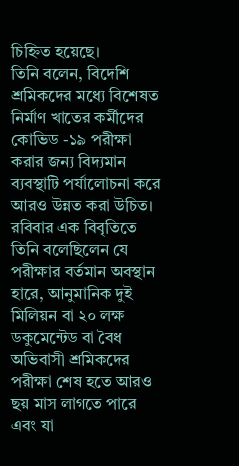চিহ্নিত হয়েছে।
তিনি বলেন, বিদেশি শ্রমিকদের মধ্যে বিশেষত নির্মাণ খাতের কর্মীদের কোভিড -১৯ পরীক্ষা করার জন্য বিদ্যমান ব্যবস্থাটি পর্যালোচনা করে আরও উন্নত করা উচিত।
রবিবার এক বিবৃতিতে তিনি বলেছিলেন যে পরীক্ষার বর্তমান অবস্থান হারে, আনুমানিক দুই মিলিয়ন বা ২০ লক্ষ ডকুমেন্টেড বা বৈধ অভিবাসী শ্রমিকদের পরীক্ষা শেষ হতে আরও ছয় মাস লাগতে পারে এবং যা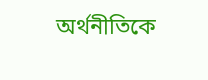অর্থনীতিকে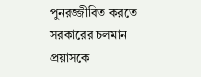পুনরজ্জীবিত করতে সরকারের চলমান প্রয়াসকে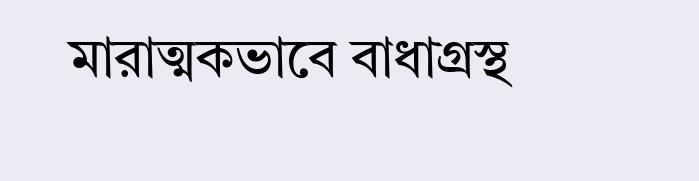মারাত্মকভাবে বাধাগ্রস্থ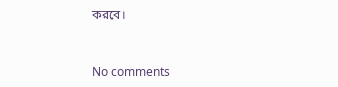করবে।


No comments